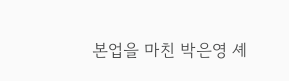본업을 마친 박은영 셰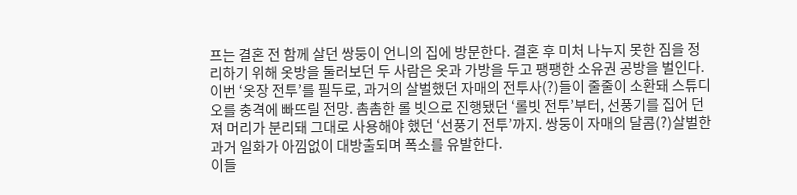프는 결혼 전 함께 살던 쌍둥이 언니의 집에 방문한다. 결혼 후 미처 나누지 못한 짐을 정리하기 위해 옷방을 둘러보던 두 사람은 옷과 가방을 두고 팽팽한 소유권 공방을 벌인다. 이번 ‘옷장 전투’를 필두로, 과거의 살벌했던 자매의 전투사(?)들이 줄줄이 소환돼 스튜디오를 충격에 빠뜨릴 전망. 촘촘한 롤 빗으로 진행됐던 ‘롤빗 전투’부터, 선풍기를 집어 던져 머리가 분리돼 그대로 사용해야 했던 ‘선풍기 전투’까지. 쌍둥이 자매의 달콤(?)살벌한 과거 일화가 아낌없이 대방출되며 폭소를 유발한다.
이들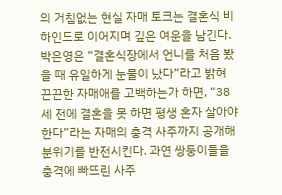의 거침없는 현실 자매 토크는 결혼식 비하인드로 이어지며 깊은 여운을 남긴다. 박은영은 “결혼식장에서 언니를 처음 봤을 때 유일하게 눈물이 났다”라고 밝혀 끈끈한 자매애를 고백하는가 하면, “38세 전에 결혼을 못 하면 평생 혼자 살아야 한다”라는 자매의 충격 사주까지 공개해 분위기를 반전시킨다. 과연 쌍둥이들을 충격에 빠뜨린 사주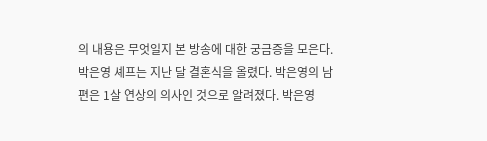의 내용은 무엇일지 본 방송에 대한 궁금증을 모은다.
박은영 셰프는 지난 달 결혼식을 올렸다. 박은영의 남편은 1살 연상의 의사인 것으로 알려졌다. 박은영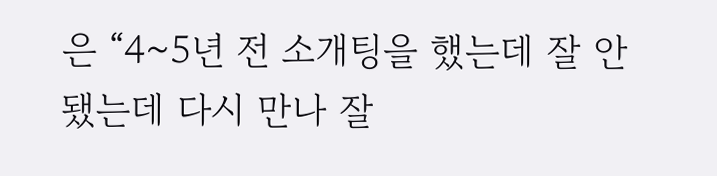은 “4~5년 전 소개팅을 했는데 잘 안됐는데 다시 만나 잘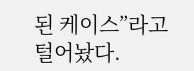된 케이스”라고 털어놨다.